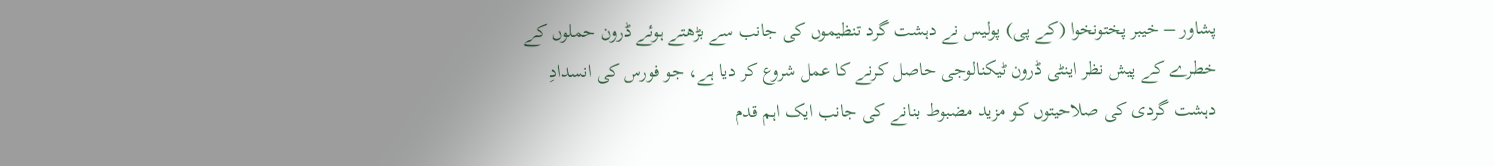پشاور – خیبر پختونخوا (کے پی) پولیس نے دہشت گرد تنظیموں کی جانب سے بڑھتے ہوئے ڈرون حملوں کے خطرے کے پیش نظر اینٹی ڈرون ٹیکنالوجی حاصل کرنے کا عمل شروع کر دیا ہے، جو فورس کی انسدادِ دہشت گردی کی صلاحیتوں کو مزید مضبوط بنانے کی جانب ایک اہم قدم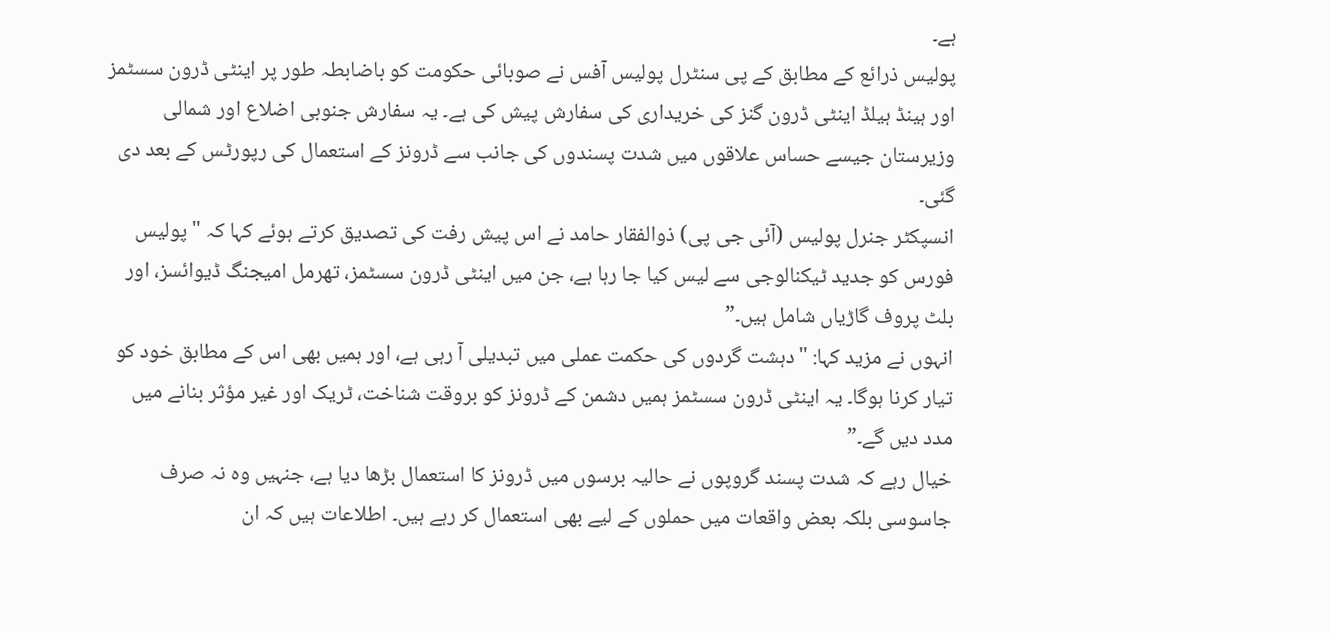ہے۔
پولیس ذرائع کے مطابق کے پی سنٹرل پولیس آفس نے صوبائی حکومت کو باضابطہ طور پر اینٹی ڈرون سسٹمز اور ہینڈ ہیلڈ اینٹی ڈرون گنز کی خریداری کی سفارش پیش کی ہے۔ یہ سفارش جنوبی اضلاع اور شمالی وزیرستان جیسے حساس علاقوں میں شدت پسندوں کی جانب سے ڈرونز کے استعمال کی رپورٹس کے بعد دی گئی۔
انسپکٹر جنرل پولیس (آئی جی پی) ذوالفقار حامد نے اس پیش رفت کی تصدیق کرتے ہوئے کہا کہ "پولیس فورس کو جدید ٹیکنالوجی سے لیس کیا جا رہا ہے، جن میں اینٹی ڈرون سسٹمز، تھرمل امیجنگ ڈیوائسز، اور بلٹ پروف گاڑیاں شامل ہیں۔”
انہوں نے مزید کہا: "دہشت گردوں کی حکمت عملی میں تبدیلی آ رہی ہے، اور ہمیں بھی اس کے مطابق خود کو تیار کرنا ہوگا۔ یہ اینٹی ڈرون سسٹمز ہمیں دشمن کے ڈرونز کو بروقت شناخت، ٹریک اور غیر مؤثر بنانے میں مدد دیں گے۔”
خیال رہے کہ شدت پسند گروپوں نے حالیہ برسوں میں ڈرونز کا استعمال بڑھا دیا ہے، جنہیں وہ نہ صرف جاسوسی بلکہ بعض واقعات میں حملوں کے لیے بھی استعمال کر رہے ہیں۔ اطلاعات ہیں کہ ان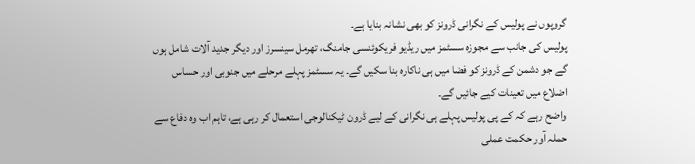گروپوں نے پولیس کے نگرانی ڈرونز کو بھی نشانہ بنایا ہے۔
پولیس کی جانب سے مجوزہ سسٹمز میں ریڈیو فریکوئنسی جامنگ، تھرمل سینسرز اور دیگر جدید آلات شامل ہوں گے جو دشمن کے ڈرونز کو فضا میں ہی ناکارہ بنا سکیں گے۔ یہ سسٹمز پہلے مرحلے میں جنوبی اور حساس اضلاع میں تعینات کیے جائیں گے۔
واضح رہے کہ کے پی پولیس پہلے ہی نگرانی کے لیے ڈرون ٹیکنالوجی استعمال کر رہی ہے، تاہم اب وہ دفاع سے حملہ آور حکمت عملی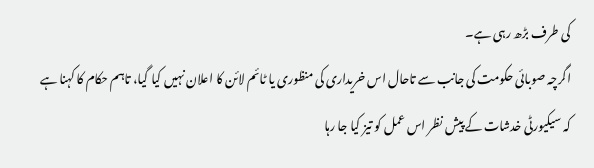کی طرف بڑھ رہی ہے۔
اگرچہ صوبائی حکومت کی جانب سے تاحال اس خریداری کی منظوری یا ٹائم لائن کا اعلان نہیں کیا گیا، تاہم حکام کا کہنا ہے کہ سیکیورٹی خدشات کے پیش نظر اس عمل کو تیز کیا جا رہا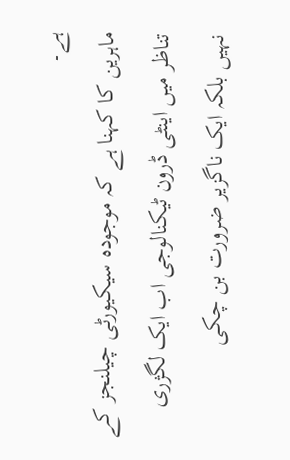ہے۔
ماہرین کا کہنا ہے کہ موجودہ سیکیورٹی چیلنجز کے تناظر میں اینٹی ڈرون ٹیکنالوجی اب ایک لگژری نہیں بلکہ ایک ناگزیر ضرورت بن چکی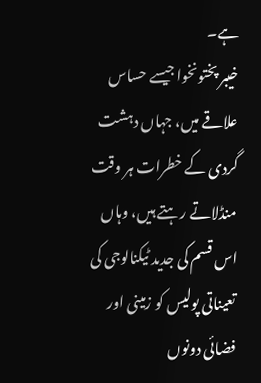ہے۔
خیبر پختونخوا جیسے حساس علاقے میں، جہاں دہشت گردی کے خطرات ہر وقت منڈلاتے رہتے ہیں، وہاں اس قسم کی جدید ٹیکنالوجی کی تعیناتی پولیس کو زمینی اور فضائی دونوں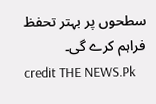سطحوں پر بہتر تحفظ فراہم کرے گی۔
credit THE NEWS.Pk